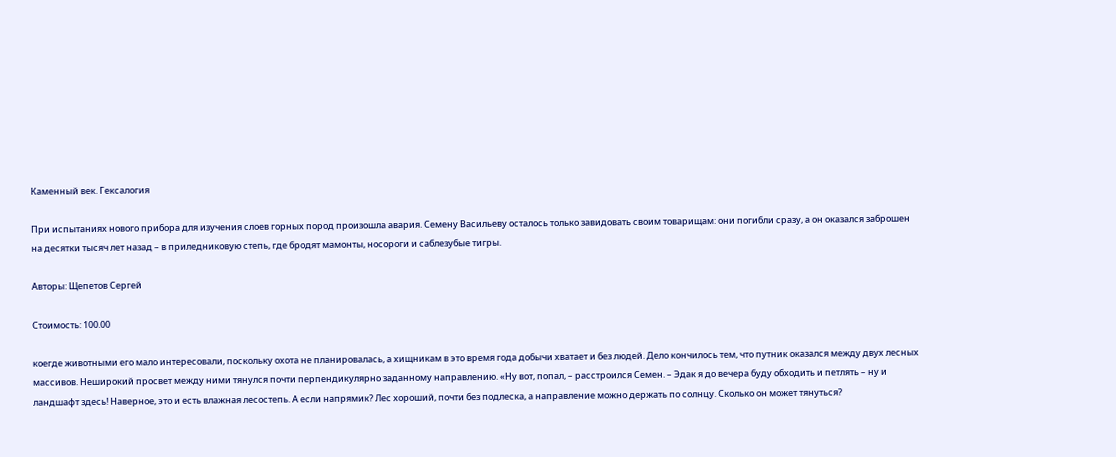Каменный век. Гексалогия

При испытаниях нового прибора для изучения слоев горных пород произошла авария. Семену Васильеву осталось только завидовать своим товарищам: они погибли сразу, а он оказался заброшен на десятки тысяч лет назад – в приледниковую степь, где бродят мамонты, носороги и саблезубые тигры.

Авторы: Щепетов Сергей

Стоимость: 100.00

коегде животными его мало интересовали, поскольку охота не планировалась, а хищникам в это время года добычи хватает и без людей. Дело кончилось тем, что путник оказался между двух лесных массивов. Неширокий просвет между ними тянулся почти перпендикулярно заданному направлению. «Ну вот, попал, – расстроился Семен. – Эдак я до вечера буду обходить и петлять – ну и ландшафт здесь! Наверное, это и есть влажная лесостепь. А если напрямик? Лес хороший, почти без подлеска, а направление можно держать по солнцу. Сколько он может тянуться?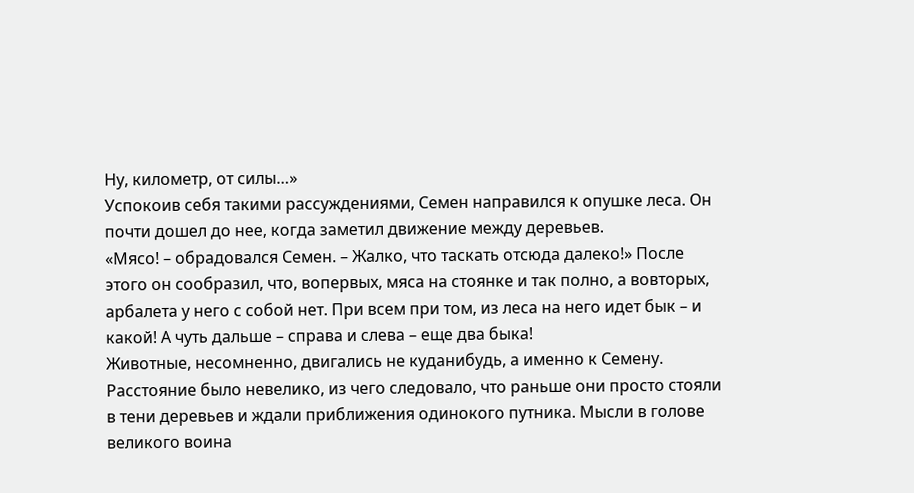Ну, километр, от силы…»
Успокоив себя такими рассуждениями, Семен направился к опушке леса. Он почти дошел до нее, когда заметил движение между деревьев.
«Мясо! – обрадовался Семен. – Жалко, что таскать отсюда далеко!» После этого он сообразил, что, вопервых, мяса на стоянке и так полно, а вовторых, арбалета у него с собой нет. При всем при том, из леса на него идет бык – и какой! А чуть дальше – справа и слева – еще два быка!
Животные, несомненно, двигались не куданибудь, а именно к Семену. Расстояние было невелико, из чего следовало, что раньше они просто стояли в тени деревьев и ждали приближения одинокого путника. Мысли в голове великого воина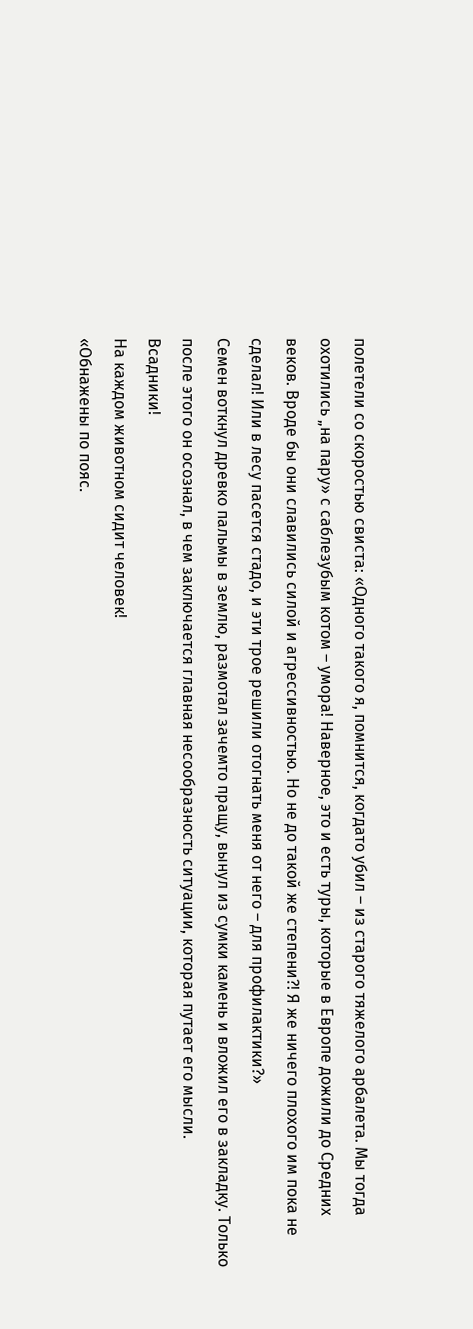полетели со скоростью свиста: «Одного такого я, помнится, когдато убил – из старого тяжелого арбалета. Мы тогда охотились „на пару» с саблезубым котом – умора! Наверное, это и есть туры, которые в Европе дожили до Средних веков. Вроде бы они славились силой и агрессивностью. Но не до такой же степени?! Я же ничего плохого им пока не сделал! Или в лесу пасется стадо, и эти трое решили отогнать меня от него – для профилактики?»
Семен воткнул древко пальмы в землю, размотал зачемто пращу, вынул из сумки камень и вложил его в закладку. Только после этого он осознал, в чем заключается главная несообразность ситуации, которая путает его мысли.
Всадники!
На каждом животном сидит человек!
«Обнажены по пояс.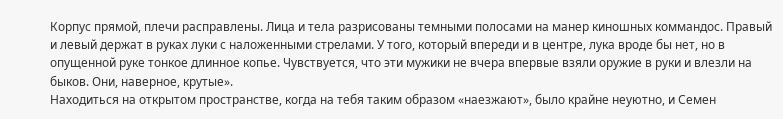Корпус прямой, плечи расправлены. Лица и тела разрисованы темными полосами на манер киношных коммандос. Правый и левый держат в руках луки с наложенными стрелами. У того, который впереди и в центре, лука вроде бы нет, но в опущенной руке тонкое длинное копье. Чувствуется, что эти мужики не вчера впервые взяли оружие в руки и влезли на быков. Они, наверное, крутые».
Находиться на открытом пространстве, когда на тебя таким образом «наезжают», было крайне неуютно, и Семен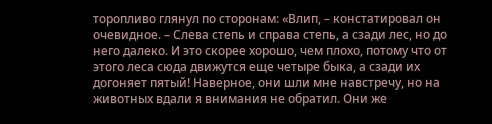торопливо глянул по сторонам: «Влип, – констатировал он очевидное. – Слева степь и справа степь, а сзади лес, но до него далеко. И это скорее хорошо, чем плохо, потому что от этого леса сюда движутся еще четыре быка, а сзади их догоняет пятый! Наверное, они шли мне навстречу, но на животных вдали я внимания не обратил. Они же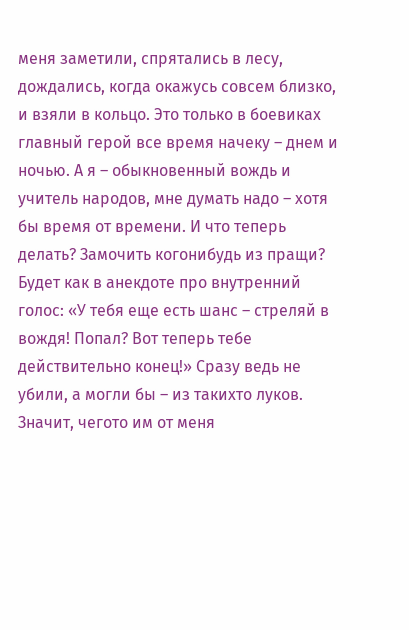меня заметили, спрятались в лесу, дождались, когда окажусь совсем близко, и взяли в кольцо. Это только в боевиках главный герой все время начеку – днем и ночью. А я – обыкновенный вождь и учитель народов, мне думать надо – хотя бы время от времени. И что теперь делать? Замочить когонибудь из пращи? Будет как в анекдоте про внутренний голос: «У тебя еще есть шанс – стреляй в вождя! Попал? Вот теперь тебе действительно конец!» Сразу ведь не убили, а могли бы – из такихто луков. Значит, чегото им от меня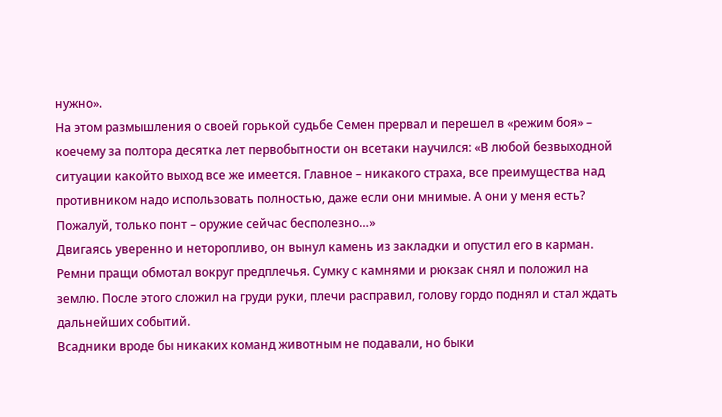нужно».
На этом размышления о своей горькой судьбе Семен прервал и перешел в «режим боя» – коечему за полтора десятка лет первобытности он всетаки научился: «В любой безвыходной ситуации какойто выход все же имеется. Главное – никакого страха, все преимущества над противником надо использовать полностью, даже если они мнимые. А они у меня есть? Пожалуй, только понт – оружие сейчас бесполезно…»
Двигаясь уверенно и неторопливо, он вынул камень из закладки и опустил его в карман. Ремни пращи обмотал вокруг предплечья. Сумку с камнями и рюкзак снял и положил на землю. После этого сложил на груди руки, плечи расправил, голову гордо поднял и стал ждать дальнейших событий.
Всадники вроде бы никаких команд животным не подавали, но быки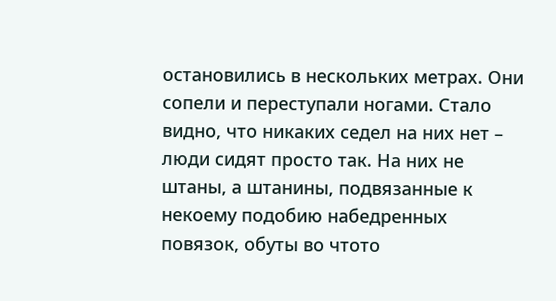остановились в нескольких метрах. Они сопели и переступали ногами. Стало видно, что никаких седел на них нет – люди сидят просто так. На них не штаны, а штанины, подвязанные к некоему подобию набедренных повязок, обуты во чтото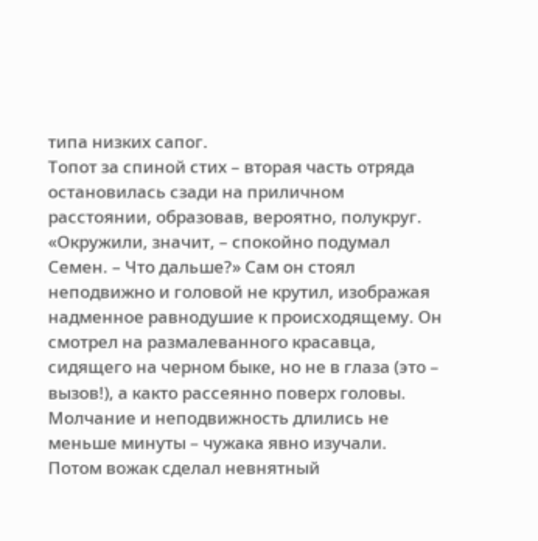типа низких сапог.
Топот за спиной стих – вторая часть отряда остановилась сзади на приличном расстоянии, образовав, вероятно, полукруг. «Окружили, значит, – спокойно подумал Семен. – Что дальше?» Сам он стоял неподвижно и головой не крутил, изображая надменное равнодушие к происходящему. Он смотрел на размалеванного красавца, сидящего на черном быке, но не в глаза (это – вызов!), а както рассеянно поверх головы.
Молчание и неподвижность длились не меньше минуты – чужака явно изучали. Потом вожак сделал невнятный